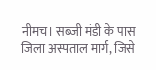नीमच। सब्जी मंडी के पास जिला अस्पताल मार्ग, जिसे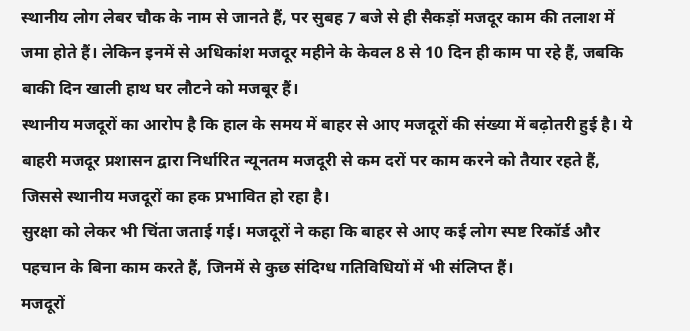स्थानीय लोग लेबर चौक के नाम से जानते हैं, पर सुबह 7 बजे से ही सैकड़ों मजदूर काम की तलाश में जमा होते हैं। लेकिन इनमें से अधिकांश मजदूर महीने के केवल 8 से 10 दिन ही काम पा रहे हैं, जबकि बाकी दिन खाली हाथ घर लौटने को मजबूर हैं।
स्थानीय मजदूरों का आरोप है कि हाल के समय में बाहर से आए मजदूरों की संख्या में बढ़ोतरी हुई है। ये बाहरी मजदूर प्रशासन द्वारा निर्धारित न्यूनतम मजदूरी से कम दरों पर काम करने को तैयार रहते हैं, जिससे स्थानीय मजदूरों का हक प्रभावित हो रहा है।
सुरक्षा को लेकर भी चिंता जताई गई। मजदूरों ने कहा कि बाहर से आए कई लोग स्पष्ट रिकॉर्ड और पहचान के बिना काम करते हैं, जिनमें से कुछ संदिग्ध गतिविधियों में भी संलिप्त हैं।
मजदूरों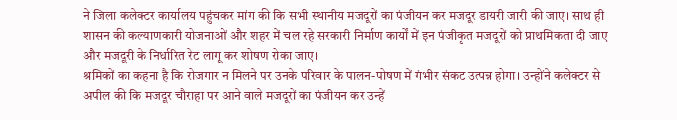ने जिला कलेक्टर कार्यालय पहुंचकर मांग की कि सभी स्थानीय मजदूरों का पंजीयन कर मजदूर डायरी जारी की जाए। साथ ही शासन की कल्याणकारी योजनाओं और शहर में चल रहे सरकारी निर्माण कार्यों में इन पंजीकृत मजदूरों को प्राथमिकता दी जाए और मजदूरी के निर्धारित रेट लागू कर शोषण रोका जाए।
श्रमिकों का कहना है कि रोजगार न मिलने पर उनके परिवार के पालन-पोषण में गंभीर संकट उत्पन्न होगा। उन्होंने कलेक्टर से अपील की कि मजदूर चौराहा पर आने वाले मजदूरों का पंजीयन कर उन्हें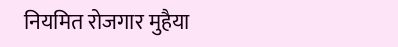नियमित रोजगार मुहैया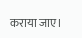कराया जाए।